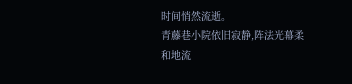时间悄然流逝。
青藤巷小院依旧寂静,阵法光幕柔和地流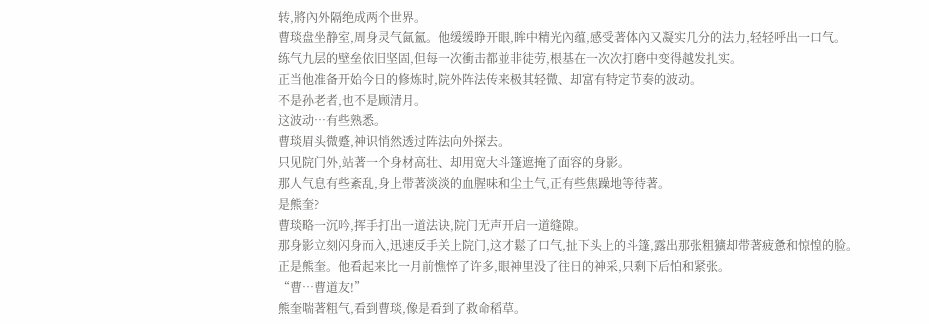转,將內外隔绝成两个世界。
曹琰盘坐静室,周身灵气氤氳。他缓缓睁开眼,眸中精光內蕴,感受著体內又凝实几分的法力,轻轻呼出一口气。
练气九层的壁垒依旧坚固,但每一次衝击都並非徒劳,根基在一次次打磨中变得越发扎实。
正当他准备开始今日的修炼时,院外阵法传来极其轻微、却富有特定节奏的波动。
不是孙老者,也不是顾清月。
这波动…有些熟悉。
曹琰眉头微蹙,神识悄然透过阵法向外探去。
只见院门外,站著一个身材高壮、却用宽大斗篷遮掩了面容的身影。
那人气息有些紊乱,身上带著淡淡的血腥味和尘土气,正有些焦躁地等待著。
是熊奎?
曹琰略一沉吟,挥手打出一道法诀,院门无声开启一道缝隙。
那身影立刻闪身而入,迅速反手关上院门,这才鬆了口气,扯下头上的斗篷,露出那张粗獷却带著疲惫和惊惶的脸。
正是熊奎。他看起来比一月前憔悴了许多,眼神里没了往日的神采,只剩下后怕和紧张。
“曹…曹道友!”
熊奎喘著粗气,看到曹琰,像是看到了救命稻草。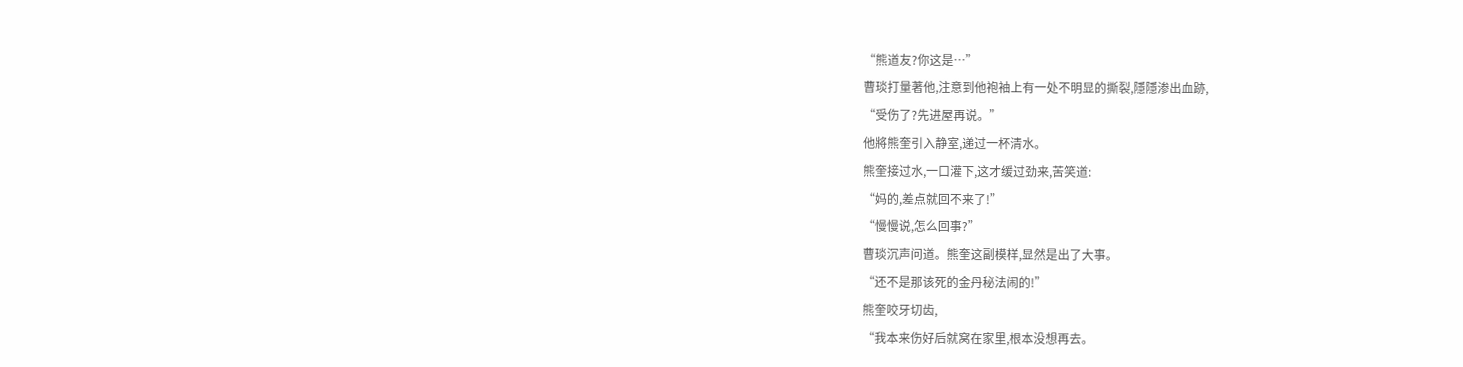“熊道友?你这是…”
曹琰打量著他,注意到他袍袖上有一处不明显的撕裂,隱隱渗出血跡,
“受伤了?先进屋再说。”
他將熊奎引入静室,递过一杯清水。
熊奎接过水,一口灌下,这才缓过劲来,苦笑道:
“妈的,差点就回不来了!”
“慢慢说,怎么回事?”
曹琰沉声问道。熊奎这副模样,显然是出了大事。
“还不是那该死的金丹秘法闹的!”
熊奎咬牙切齿,
“我本来伤好后就窝在家里,根本没想再去。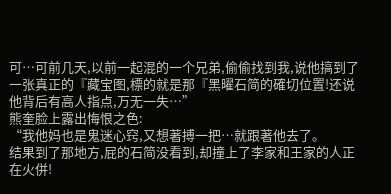可…可前几天,以前一起混的一个兄弟,偷偷找到我,说他搞到了一张真正的『藏宝图,標的就是那『黑曜石简的確切位置!还说他背后有高人指点,万无一失…”
熊奎脸上露出悔恨之色:
“我他妈也是鬼迷心窍,又想著搏一把…就跟著他去了。
结果到了那地方,屁的石简没看到,却撞上了李家和王家的人正在火併!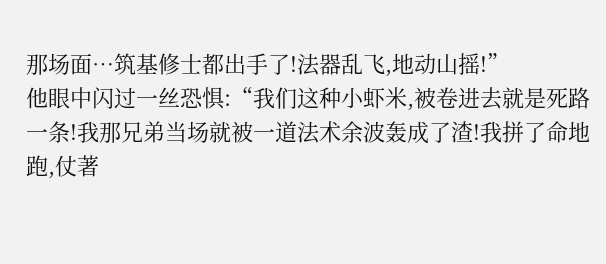那场面…筑基修士都出手了!法器乱飞,地动山摇!”
他眼中闪过一丝恐惧:“我们这种小虾米,被卷进去就是死路一条!我那兄弟当场就被一道法术余波轰成了渣!我拼了命地跑,仗著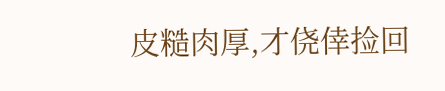皮糙肉厚,才侥倖捡回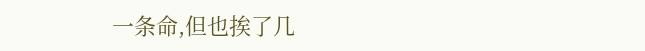一条命,但也挨了几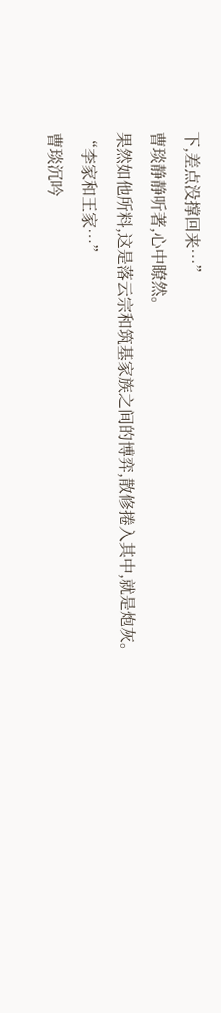下,差点没撑回来…”
曹琰静静听著,心中瞭然。
果然如他所料,这是落云宗和筑基家族之间的博弈,散修捲入其中,就是炮灰。
“李家和王家…”
曹琰沉吟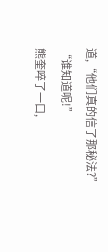道,“他们真的信了那秘法?”
“谁知道呢!”
熊奎啐了一口,